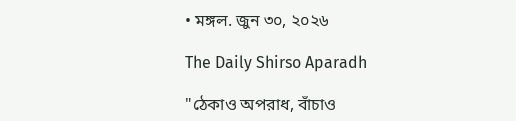• মঙ্গল. জুন ৩০, ২০২৬

The Daily Shirso Aparadh

"ঠেকাও অপরাধ, বাঁচাও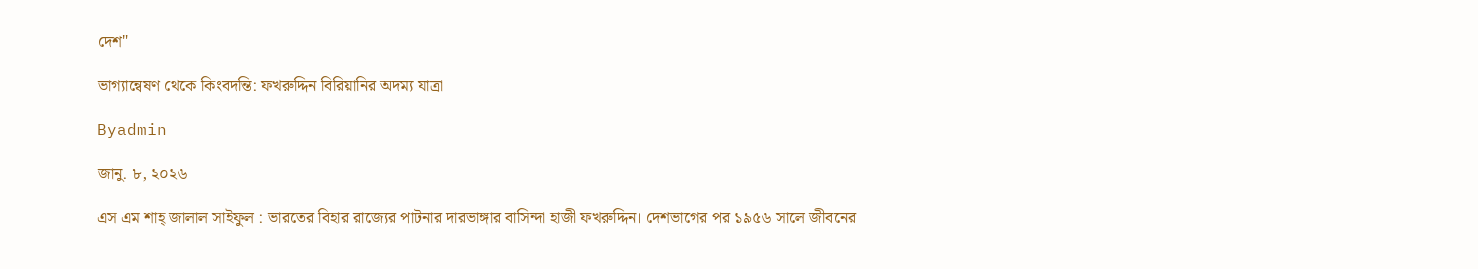দেশ"

ভাগ্যান্বেষণ থেকে কিংবদন্তি: ফখরুদ্দিন বিরিয়ানির অদম্য যাত্রা

Byadmin

জানু. ৮, ২০২৬

এস এম শাহ্ জালাল সাইফুল : ভারতের বিহার রাজ্যের পাটনার দারভাঙ্গার বাসিন্দা হাজী ফখরুদ্দিন। দেশভাগের পর ১৯৫৬ সালে জীবনের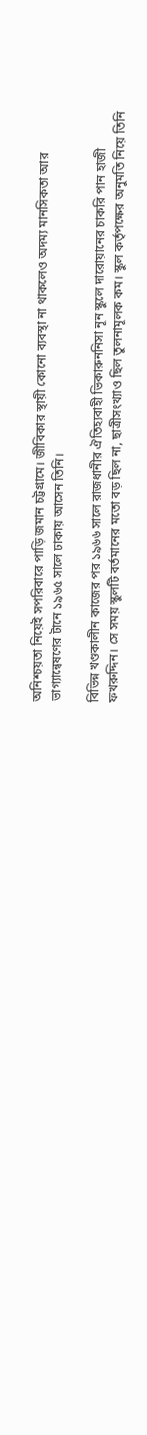অনিশ্চয়তা নিয়েই সপরিবারে পাড়ি জমান চট্টগ্রামে। জীবিকার স্থায়ী কোনো ব্যবস্থা না থাকলেও অদম্য মানসিকতা আর ভাগ্যান্বেষণের টানে ১৯৬৫ সালে ঢাকায় আসেন তিনি।

বিভিন্ন খণ্ডকালীন কাজের পর ১৯৬৬ সালে রাজধানীর ঐতিহ্যবাহী ভিকারুননিসা নূন স্কুলে দারোয়ানের চাকরি পান হাজী ফখরুদ্দিন। সে সময় স্কুলটি বর্তমানের মতো বড় ছিল না, ছাত্রীসংখ্যাও ছিল তুলনামূলক কম। স্কুল কর্তৃপক্ষের অনুমতি নিয়ে তিনি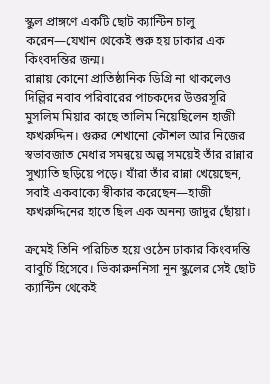স্কুল প্রাঙ্গণে একটি ছোট ক্যান্টিন চালু করেন—যেখান থেকেই শুরু হয় ঢাকার এক কিংবদন্তির জন্ম।
রান্নায় কোনো প্রাতিষ্ঠানিক ডিগ্রি না থাকলেও দিল্লির নবাব পরিবারের পাচকদের উত্তরসূরি মুসলিম মিয়ার কাছে তালিম নিয়েছিলেন হাজী ফখরুদ্দিন। গুরুর শেখানো কৌশল আর নিজের স্বভাবজাত মেধার সমন্বয়ে অল্প সময়েই তাঁর রান্নার সুখ্যাতি ছড়িয়ে পড়ে। যাঁরা তাঁর রান্না খেয়েছেন, সবাই একবাক্যে স্বীকার করেছেন—হাজী ফখরুদ্দিনের হাতে ছিল এক অনন্য জাদুর ছোঁয়া।

ক্রমেই তিনি পরিচিত হয়ে ওঠেন ঢাকার কিংবদন্তি বাবুর্চি হিসেবে। ভিকারুননিসা নূন স্কুলের সেই ছোট ক্যান্টিন থেকেই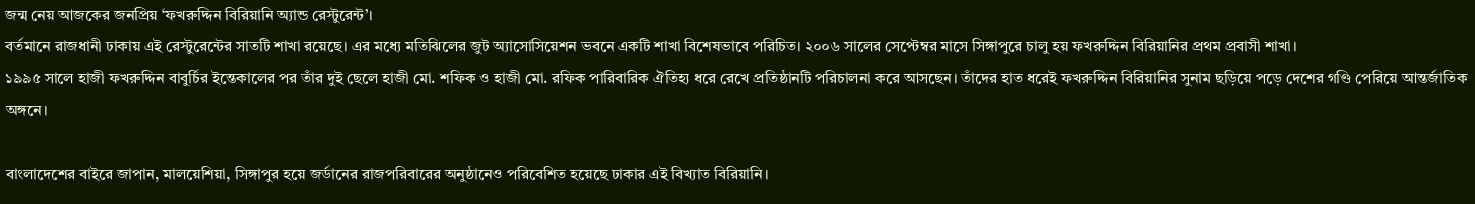জন্ম নেয় আজকের জনপ্রিয় ‘ফখরুদ্দিন বিরিয়ানি অ্যান্ড রেস্টুরেন্ট’।
বর্তমানে রাজধানী ঢাকায় এই রেস্টুরেন্টের সাতটি শাখা রয়েছে। এর মধ্যে মতিঝিলের জুট অ্যাসোসিয়েশন ভবনে একটি শাখা বিশেষভাবে পরিচিত। ২০০৬ সালের সেপ্টেম্বর মাসে সিঙ্গাপুরে চালু হয় ফখরুদ্দিন বিরিয়ানির প্রথম প্রবাসী শাখা।
১৯৯৫ সালে হাজী ফখরুদ্দিন বাবুর্চির ইন্তেকালের পর তাঁর দুই ছেলে হাজী মো. শফিক ও হাজী মো. রফিক পারিবারিক ঐতিহ্য ধরে রেখে প্রতিষ্ঠানটি পরিচালনা করে আসছেন। তাঁদের হাত ধরেই ফখরুদ্দিন বিরিয়ানির সুনাম ছড়িয়ে পড়ে দেশের গণ্ডি পেরিয়ে আন্তর্জাতিক অঙ্গনে।

বাংলাদেশের বাইরে জাপান, মালয়েশিয়া, সিঙ্গাপুর হয়ে জর্ডানের রাজপরিবারের অনুষ্ঠানেও পরিবেশিত হয়েছে ঢাকার এই বিখ্যাত বিরিয়ানি।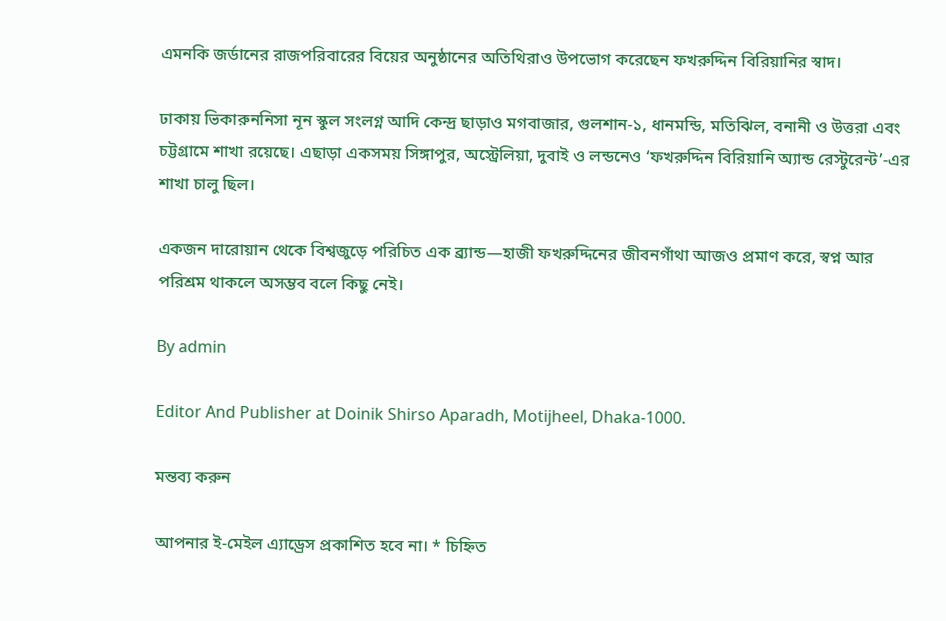এমনকি জর্ডানের রাজপরিবারের বিয়ের অনুষ্ঠানের অতিথিরাও উপভোগ করেছেন ফখরুদ্দিন বিরিয়ানির স্বাদ।

ঢাকায় ভিকারুননিসা নূন স্কুল সংলগ্ন আদি কেন্দ্র ছাড়াও মগবাজার, গুলশান-১, ধানমন্ডি, মতিঝিল, বনানী ও উত্তরা এবং চট্টগ্রামে শাখা রয়েছে। এছাড়া একসময় সিঙ্গাপুর, অস্ট্রেলিয়া, দুবাই ও লন্ডনেও ‘ফখরুদ্দিন বিরিয়ানি অ্যান্ড রেস্টুরেন্ট’-এর শাখা চালু ছিল।

একজন দারোয়ান থেকে বিশ্বজুড়ে পরিচিত এক ব্র্যান্ড—হাজী ফখরুদ্দিনের জীবনগাঁথা আজও প্রমাণ করে, স্বপ্ন আর পরিশ্রম থাকলে অসম্ভব বলে কিছু নেই।

By admin

Editor And Publisher at Doinik Shirso Aparadh, Motijheel, Dhaka-1000.

মন্তব্য করুন

আপনার ই-মেইল এ্যাড্রেস প্রকাশিত হবে না। * চিহ্নিত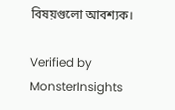বিষয়গুলো আবশ্যক।

Verified by MonsterInsights